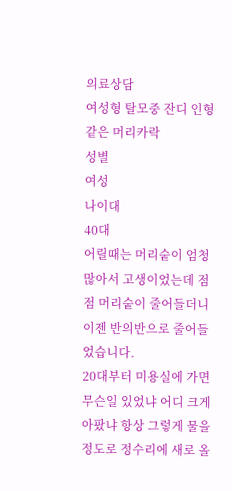의료상담
여성형 탈모중 잔디 인형같은 머리카락
성별
여성
나이대
40대
어릴때는 머리숱이 엄청 많아서 고생이었는데 점점 머리숱이 줄어들더니 이젠 반의반으로 줄어들었습니다.
20대부터 미용실에 가면 무슨일 있었냐 어디 크게 아팠냐 항상 그렇게 물을 정도로 정수리에 새로 올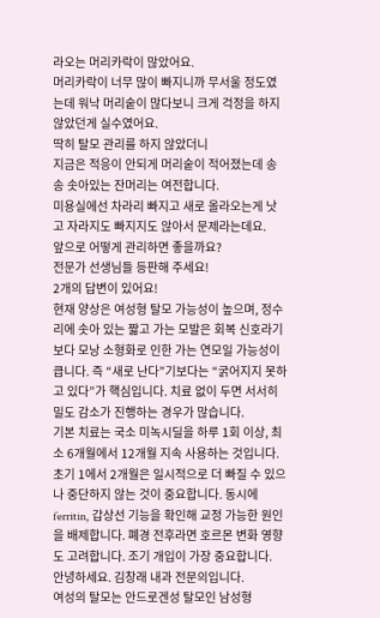라오는 머리카락이 많았어요.
머리카락이 너무 많이 빠지니까 무서울 정도였는데 워낙 머리숱이 많다보니 크게 걱정을 하지 않았던게 실수였어요.
딱히 탈모 관리를 하지 않았더니
지금은 적응이 안되게 머리숱이 적어졌는데 송송 솟아있는 잔머리는 여전합니다.
미용실에선 차라리 빠지고 새로 올라오는게 낫고 자라지도 빠지지도 않아서 문제라는데요.
앞으로 어떻게 관리하면 좋을까요?
전문가 선생님들 등판해 주세요!
2개의 답변이 있어요!
현재 양상은 여성형 탈모 가능성이 높으며, 정수리에 솟아 있는 짧고 가는 모발은 회복 신호라기보다 모낭 소형화로 인한 가는 연모일 가능성이 큽니다. 즉 “새로 난다”기보다는 “굵어지지 못하고 있다”가 핵심입니다. 치료 없이 두면 서서히 밀도 감소가 진행하는 경우가 많습니다.
기본 치료는 국소 미녹시딜을 하루 1회 이상, 최소 6개월에서 12개월 지속 사용하는 것입니다. 초기 1에서 2개월은 일시적으로 더 빠질 수 있으나 중단하지 않는 것이 중요합니다. 동시에 ferritin, 갑상선 기능을 확인해 교정 가능한 원인을 배제합니다. 폐경 전후라면 호르몬 변화 영향도 고려합니다. 조기 개입이 가장 중요합니다.
안녕하세요. 김창래 내과 전문의입니다.
여성의 탈모는 안드로겐성 탈모인 남성형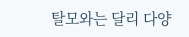탈모와는 달리 다양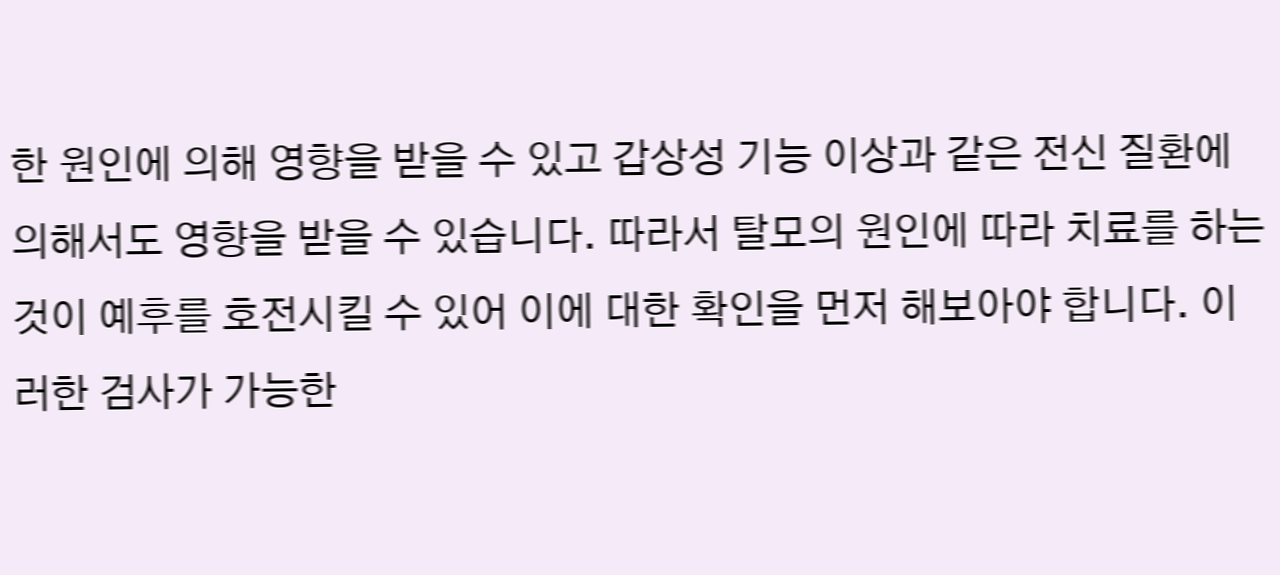한 원인에 의해 영향을 받을 수 있고 갑상성 기능 이상과 같은 전신 질환에 의해서도 영향을 받을 수 있습니다. 따라서 탈모의 원인에 따라 치료를 하는 것이 예후를 호전시킬 수 있어 이에 대한 확인을 먼저 해보아야 합니다. 이러한 검사가 가능한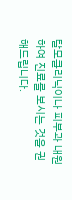탈모클리닉이나 피부과 내원하여 진료를 보시는 것을 권해드립니다.